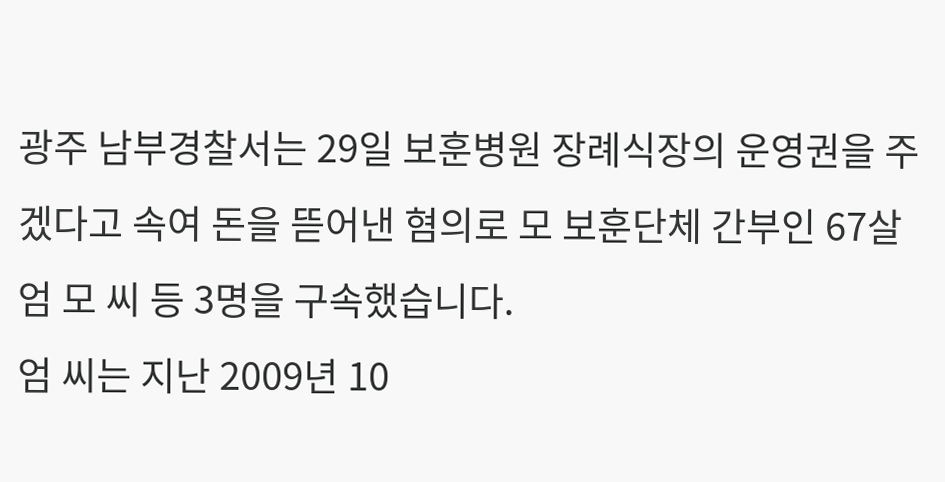광주 남부경찰서는 29일 보훈병원 장례식장의 운영권을 주겠다고 속여 돈을 뜯어낸 혐의로 모 보훈단체 간부인 67살 엄 모 씨 등 3명을 구속했습니다.
엄 씨는 지난 2009년 10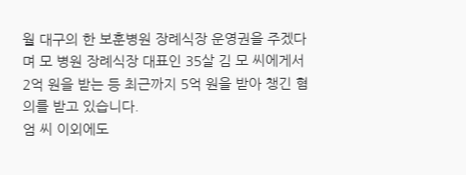월 대구의 한 보훈병원 장례식장 운영권을 주겠다며 모 병원 장례식장 대표인 35살 김 모 씨에게서 2억 원을 받는 등 최근까지 5억 원을 받아 챙긴 혐의를 받고 있습니다.
엄 씨 이외에도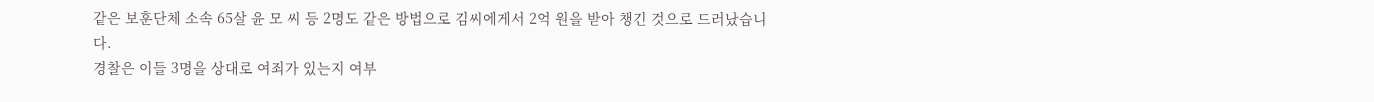같은 보훈단체 소속 65살 윤 모 씨 등 2명도 같은 방법으로 김씨에게서 2억 원을 받아 챙긴 것으로 드러났습니다.
경찰은 이들 3명을 상대로 여죄가 있는지 여부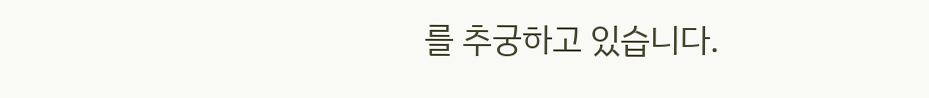를 추궁하고 있습니다.